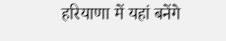हरियाणा में यहां बनेंगे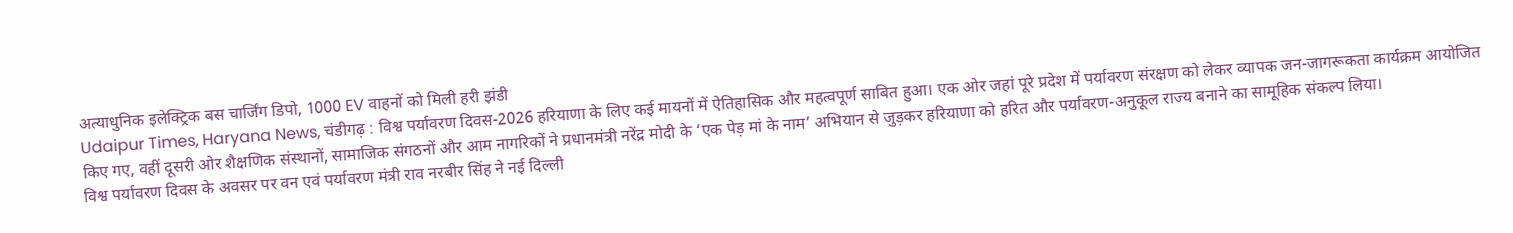अत्याधुनिक इलेक्ट्रिक बस चार्जिंग डिपो, 1000 EV वाहनों को मिली हरी झंडी
Udaipur Times, Haryana News, चंडीगढ़ : विश्व पर्यावरण दिवस-2026 हरियाणा के लिए कई मायनों में ऐतिहासिक और महत्वपूर्ण साबित हुआ। एक ओर जहां पूरे प्रदेश में पर्यावरण संरक्षण को लेकर व्यापक जन-जागरूकता कार्यक्रम आयोजित किए गए, वहीं दूसरी ओर शैक्षणिक संस्थानों, सामाजिक संगठनों और आम नागरिकों ने प्रधानमंत्री नरेंद्र मोदी के ‘एक पेड़ मां के नाम’ अभियान से जुड़कर हरियाणा को हरित और पर्यावरण-अनुकूल राज्य बनाने का सामूहिक संकल्प लिया।
विश्व पर्यावरण दिवस के अवसर पर वन एवं पर्यावरण मंत्री राव नरबीर सिंह ने नई दिल्ली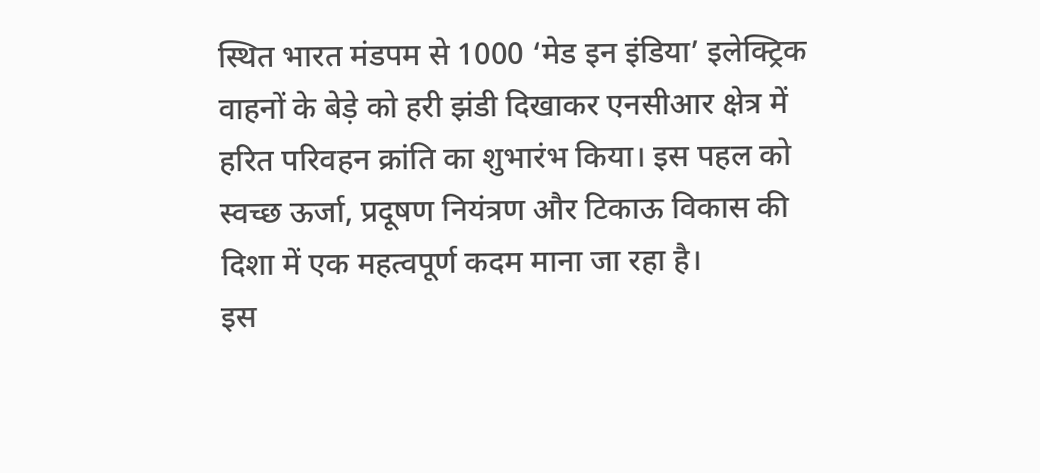स्थित भारत मंडपम से 1000 ‘मेड इन इंडिया’ इलेक्ट्रिक वाहनों के बेड़े को हरी झंडी दिखाकर एनसीआर क्षेत्र में हरित परिवहन क्रांति का शुभारंभ किया। इस पहल को स्वच्छ ऊर्जा, प्रदूषण नियंत्रण और टिकाऊ विकास की दिशा में एक महत्वपूर्ण कदम माना जा रहा है।
इस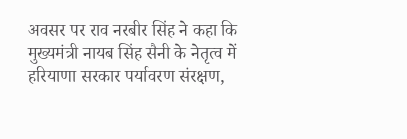अवसर पर राव नरबीर सिंह ने कहा कि मुख्यमंत्री नायब सिंह सैनी के नेतृत्व में हरियाणा सरकार पर्यावरण संरक्षण,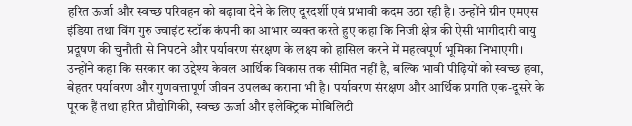हरित ऊर्जा और स्वच्छ परिवहन को बढ़ावा देने के लिए दूरदर्शी एवं प्रभावी कदम उठा रही है। उन्होंने ग्रीन एमएस इंडिया तथा विंग गुरु ज्वाइंट स्टॉक कंपनी का आभार व्यक्त करते हुए कहा कि निजी क्षेत्र की ऐसी भागीदारी वायु प्रदूषण की चुनौती से निपटने और पर्यावरण संरक्षण के लक्ष्य को हासिल करने में महत्वपूर्ण भूमिका निभाएगी।
उन्होंने कहा कि सरकार का उद्देश्य केवल आर्थिक विकास तक सीमित नहीं है, बल्कि भावी पीढ़ियों को स्वच्छ हवा, बेहतर पर्यावरण और गुणवत्तापूर्ण जीवन उपलब्ध कराना भी है। पर्यावरण संरक्षण और आर्थिक प्रगति एक-दूसरे के पूरक हैं तथा हरित प्रौद्योगिकी, स्वच्छ ऊर्जा और इलेक्ट्रिक मोबिलिटी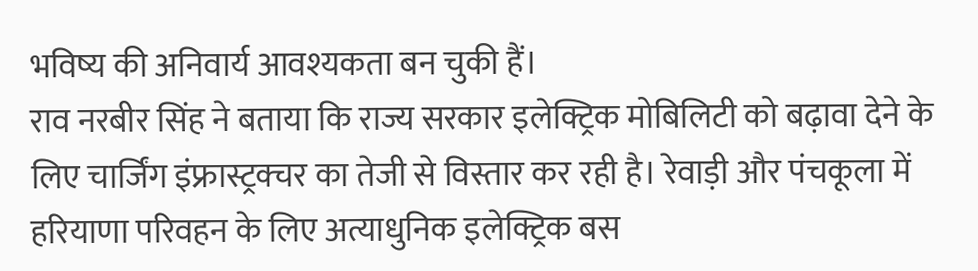भविष्य की अनिवार्य आवश्यकता बन चुकी हैं।
राव नरबीर सिंह ने बताया कि राज्य सरकार इलेक्ट्रिक मोबिलिटी को बढ़ावा देने के लिए चार्जिंग इंफ्रास्ट्रक्चर का तेजी से विस्तार कर रही है। रेवाड़ी और पंचकूला में हरियाणा परिवहन के लिए अत्याधुनिक इलेक्ट्रिक बस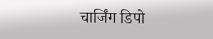चार्जिंग डिपो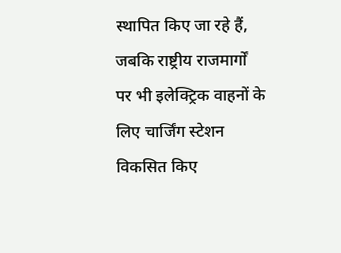स्थापित किए जा रहे हैं, जबकि राष्ट्रीय राजमार्गों पर भी इलेक्ट्रिक वाहनों के लिए चार्जिंग स्टेशन विकसित किए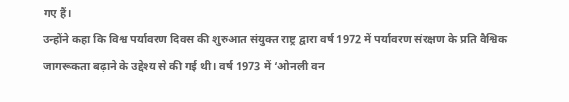गए हैं।
उन्होंने कहा कि विश्व पर्यावरण दिवस की शुरुआत संयुक्त राष्ट्र द्वारा वर्ष 1972 में पर्यावरण संरक्षण के प्रति वैश्विक जागरूकता बढ़ाने के उद्देश्य से की गई थी। वर्ष 1973 में ‘ओनली वन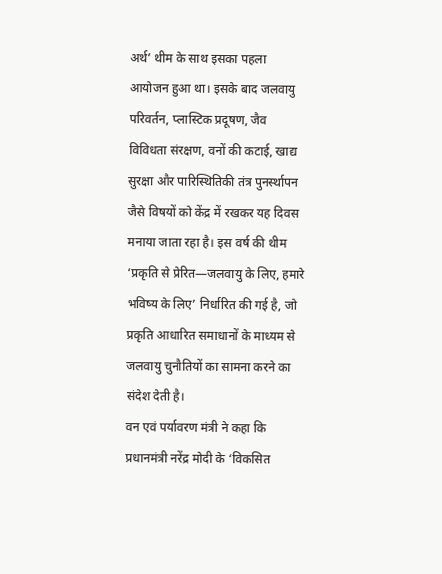अर्थ’ थीम के साथ इसका पहला आयोजन हुआ था। इसके बाद जलवायु परिवर्तन, प्लास्टिक प्रदूषण, जैव विविधता संरक्षण, वनों की कटाई, खाद्य सुरक्षा और पारिस्थितिकी तंत्र पुनर्स्थापन जैसे विषयों को केंद्र में रखकर यह दिवस मनाया जाता रहा है। इस वर्ष की थीम ‘प्रकृति से प्रेरित—जलवायु के लिए, हमारे भविष्य के लिए’ निर्धारित की गई है, जो प्रकृति आधारित समाधानों के माध्यम से जलवायु चुनौतियों का सामना करने का संदेश देती है।
वन एवं पर्यावरण मंत्री ने कहा कि प्रधानमंत्री नरेंद्र मोदी के ‘विकसित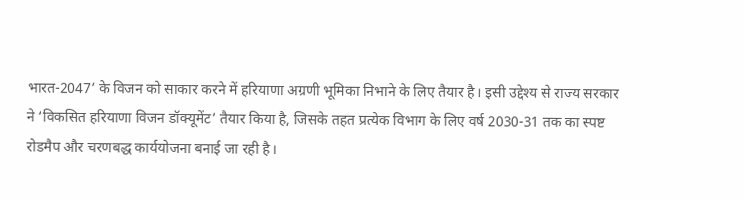भारत-2047’ के विजन को साकार करने में हरियाणा अग्रणी भूमिका निभाने के लिए तैयार है। इसी उद्देश्य से राज्य सरकार ने ‘विकसित हरियाणा विजन डॉक्यूमेंट’ तैयार किया है, जिसके तहत प्रत्येक विभाग के लिए वर्ष 2030-31 तक का स्पष्ट रोडमैप और चरणबद्ध कार्ययोजना बनाई जा रही है।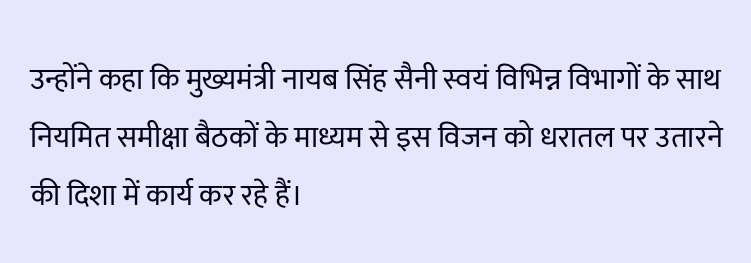उन्होंने कहा कि मुख्यमंत्री नायब सिंह सैनी स्वयं विभिन्न विभागों के साथ नियमित समीक्षा बैठकों के माध्यम से इस विजन को धरातल पर उतारने की दिशा में कार्य कर रहे हैं।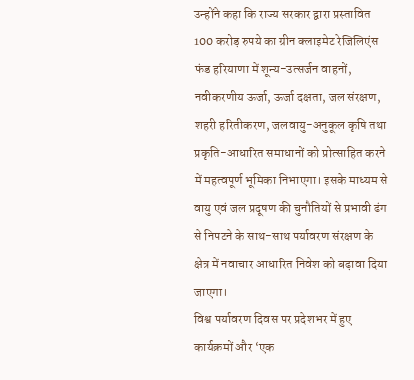उन्होंने कहा कि राज्य सरकार द्वारा प्रस्तावित 100 करोड़ रुपये का ग्रीन क्लाइमेट रेजिलिएंस फंड हरियाणा में शून्य-उत्सर्जन वाहनों, नवीकरणीय ऊर्जा, ऊर्जा दक्षता, जल संरक्षण, शहरी हरितीकरण, जलवायु-अनुकूल कृषि तथा प्रकृति-आधारित समाधानों को प्रोत्साहित करने में महत्वपूर्ण भूमिका निभाएगा। इसके माध्यम से वायु एवं जल प्रदूषण की चुनौतियों से प्रभावी ढंग से निपटने के साथ-साथ पर्यावरण संरक्षण के क्षेत्र में नवाचार आधारित निवेश को बढ़ावा दिया जाएगा।
विश्व पर्यावरण दिवस पर प्रदेशभर में हुए कार्यक्रमों और ‘एक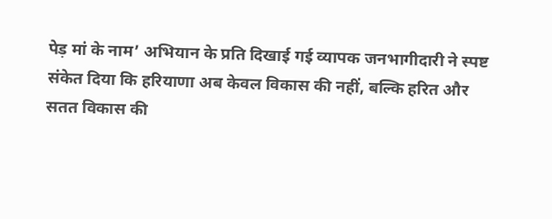पेड़ मां के नाम’ अभियान के प्रति दिखाई गई व्यापक जनभागीदारी ने स्पष्ट संकेत दिया कि हरियाणा अब केवल विकास की नहीं, बल्कि हरित और सतत विकास की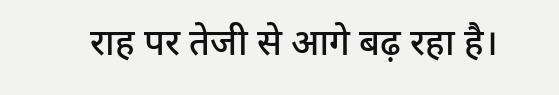राह पर तेजी से आगे बढ़ रहा है।